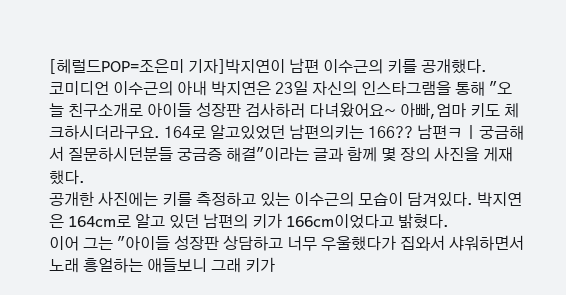[헤럴드POP=조은미 기자]박지연이 남편 이수근의 키를 공개했다.
코미디언 이수근의 아내 박지연은 23일 자신의 인스타그램을 통해 "오늘 친구소개로 아이들 성장판 검사하러 다녀왔어요~ 아빠,엄마 키도 체크하시더라구요. 164로 알고있었던 남편의키는 166?? 남편ㅋㅣ궁금해서 질문하시던분들 궁금증 해결"이라는 글과 함께 몇 장의 사진을 게재했다.
공개한 사진에는 키를 측정하고 있는 이수근의 모습이 담겨있다. 박지연은 164cm로 알고 있던 남편의 키가 166cm이었다고 밝혔다.
이어 그는 "아이들 성장판 상담하고 너무 우울했다가 집와서 샤워하면서 노래 흥얼하는 애들보니 그래 키가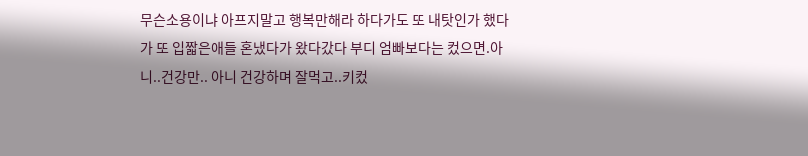무슨소용이냐 아프지말고 행복만해라 하다가도 또 내탓인가 했다가 또 입짧은애들 혼냈다가 왔다갔다 부디 엄빠보다는 컸으면.아니..건강만.. 아니 건강하며 잘먹고..키컸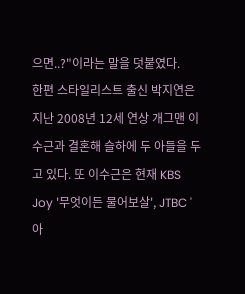으면..?"이라는 말을 덧붙였다.
한편 스타일리스트 출신 박지연은 지난 2008년 12세 연상 개그맨 이수근과 결혼해 슬하에 두 아들을 두고 있다. 또 이수근은 현재 KBS Joy '무엇이든 물어보살', JTBC '아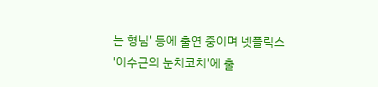는 형님' 등에 출연 중이며 넷플릭스 '이수근의 눈치코치'에 출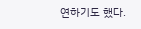연하기도 했다.